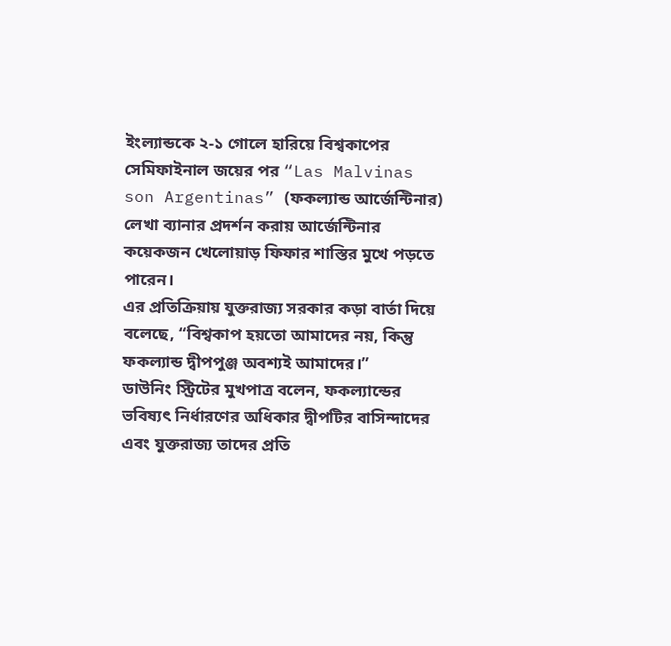ইংল্যান্ডকে ২-১ গোলে হারিয়ে বিশ্বকাপের সেমিফাইনাল জয়ের পর “Las Malvinas son Argentinas” (ফকল্যান্ড আর্জেন্টিনার) লেখা ব্যানার প্রদর্শন করায় আর্জেন্টিনার কয়েকজন খেলোয়াড় ফিফার শাস্তির মুখে পড়তে পারেন।
এর প্রতিক্রিয়ায় যুক্তরাজ্য সরকার কড়া বার্তা দিয়ে বলেছে, “বিশ্বকাপ হয়তো আমাদের নয়, কিন্তু ফকল্যান্ড দ্বীপপুঞ্জ অবশ্যই আমাদের।”
ডাউনিং স্ট্রিটের মুখপাত্র বলেন, ফকল্যান্ডের ভবিষ্যৎ নির্ধারণের অধিকার দ্বীপটির বাসিন্দাদের এবং যুক্তরাজ্য তাদের প্রতি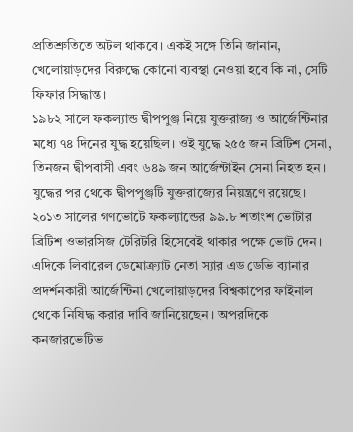প্রতিশ্রুতিতে অটল থাকবে। একই সঙ্গে তিনি জানান, খেলোয়াড়দের বিরুদ্ধে কোনো ব্যবস্থা নেওয়া হবে কি না, সেটি ফিফার সিদ্ধান্ত।
১৯৮২ সালে ফকল্যান্ড দ্বীপপুঞ্জ নিয়ে যুক্তরাজ্য ও আর্জেন্টিনার মধ্যে ৭৪ দিনের যুদ্ধ হয়েছিল। ওই যুদ্ধে ২৫৫ জন ব্রিটিশ সেনা, তিনজন দ্বীপবাসী এবং ৬৪৯ জন আর্জেন্টাইন সেনা নিহত হন। যুদ্ধের পর থেকে দ্বীপপুঞ্জটি যুক্তরাজ্যের নিয়ন্ত্রণে রয়েছে।
২০১৩ সালের গণভোটে ফকল্যান্ডের ৯৯.৮ শতাংশ ভোটার ব্রিটিশ ওভারসিজ টেরিটরি হিসেবেই থাকার পক্ষে ভোট দেন।
এদিকে লিবারেল ডেমোক্র্যাট নেতা স্যার এড ডেভি ব্যানার প্রদর্শনকারী আর্জেন্টিনা খেলোয়াড়দের বিশ্বকাপের ফাইনাল থেকে নিষিদ্ধ করার দাবি জানিয়েছেন। অপরদিকে কনজারভেটিভ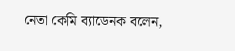নেতা কেমি ব্যাডেনক বলেন,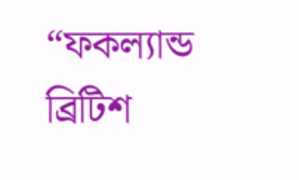“ফকল্যান্ড ব্রিটিশ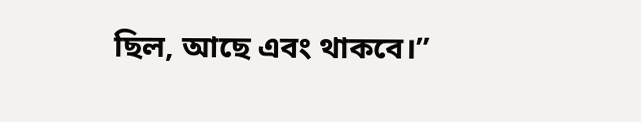ছিল, আছে এবং থাকবে।”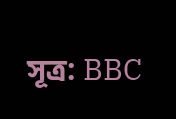সূত্র: BBC